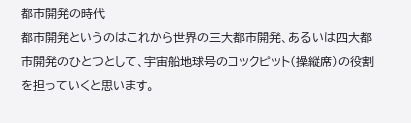都市開発の時代
都市開発というのはこれから世界の三大都市開発、あるいは四大都市開発のひとつとして、宇宙船地球号のコックピット(操縦席)の役割を担っていくと思います。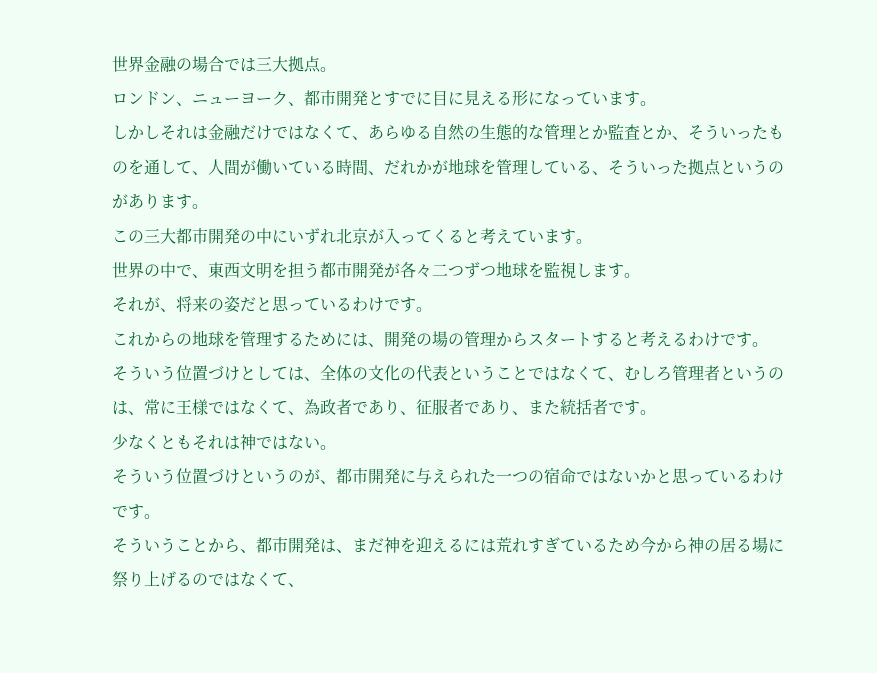世界金融の場合では三大拠点。
ロンドン、ニューヨーク、都市開発とすでに目に見える形になっています。
しかしそれは金融だけではなくて、あらゆる自然の生態的な管理とか監査とか、そういったものを通して、人間が働いている時間、だれかが地球を管理している、そういった拠点というのがあります。
この三大都市開発の中にいずれ北京が入ってくると考えています。
世界の中で、東西文明を担う都市開発が各々二つずつ地球を監視します。
それが、将来の姿だと思っているわけです。
これからの地球を管理するためには、開発の場の管理からスタートすると考えるわけです。
そういう位置づけとしては、全体の文化の代表ということではなくて、むしろ管理者というのは、常に王様ではなくて、為政者であり、征服者であり、また統括者です。
少なくともそれは神ではない。
そういう位置づけというのが、都市開発に与えられた一つの宿命ではないかと思っているわけです。
そういうことから、都市開発は、まだ神を迎えるには荒れすぎているため今から神の居る場に祭り上げるのではなくて、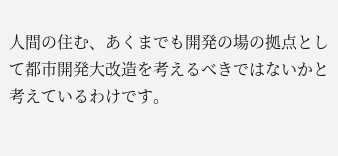人間の住む、あくまでも開発の場の拠点として都市開発大改造を考えるべきではないかと考えているわけです。